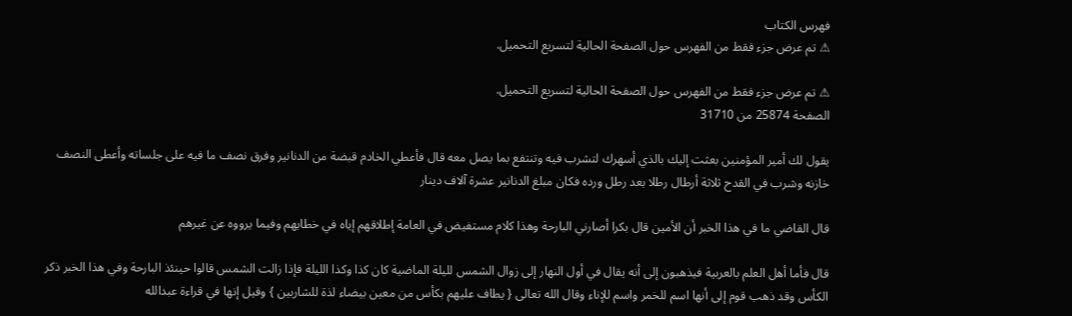فهرس الكتاب
⚠ تم عرض جزء فقط من الفهرس حول الصفحة الحالية لتسريع التحميل.

⚠ تم عرض جزء فقط من الفهرس حول الصفحة الحالية لتسريع التحميل.
الصفحة 25874 من 31710

يقول لك أمير المؤمنين بعثت إليك بالذي أسهرك لتشرب فيه وتنتفع بما يصل معه قال فأعطي الخادم قبضة من الدنانير وفرق نصف ما فيه على جلساته وأعطى النصف خازنه وشرب في القدح ثلاثة أرطال رطلا بعد رطل ورده فكان مبلغ الدنانير عشرة آلاف دينار

قال القاضي ما في هذا الخبر أن الأمين قال بكرا أصارني البارحة وهذا كلام مستفيض في العامة إطلاقهم إياه في خطابهم وفيما يرووه عن غيرهم

قال فأما أهل العلم بالعربية فيذهبون إلى أنه يقال في أول النهار إلى زوال الشمس لليلة الماضية كان كذا وكذا الليلة فإذا زالت الشمس قالوا حينئذ البارحة وفي هذا الخبر ذكر الكأس وقد ذهب قوم إلى أنها اسم للخمر واسم للإناء وقال الله تعالى { يطاف عليهم بكأس من معين بيضاء لذة للشاربين } وقيل إنها في قراءة عبدالله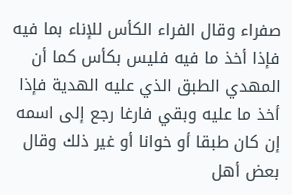صفراء وقال الفراء الكأس للإناء بما فيه فإذا أخذ ما فيه فليس بكأس كما أن المهدي الطبق الذي عليه الهدية فإذا أخذ ما عليه وبقي فارغا رجع إلى اسمه إن كان طبقا أو خوانا أو غير ذلك وقال بعض أهل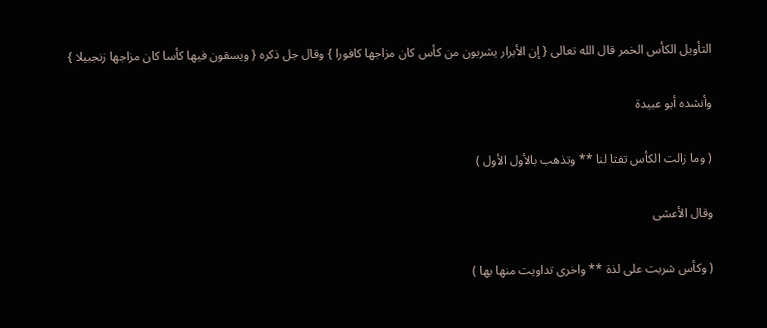التأويل الكأس الخمر قال الله تعالى { إن الأبرار يشربون من كأس كان مزاجها كافورا } وقال جل ذكره { ويسقون فيها كأسا كان مزاجها زنجبيلا }

وأنشده أبو عبيدة

( وما زالت الكأس تفتا لنا ** وتذهب بالأول الأول )

وقال الأعشى

( وكأس شربت على لذة ** واخرى تداويت منها بها )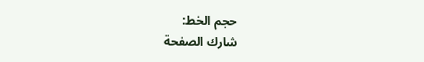حجم الخط:
شارك الصفحة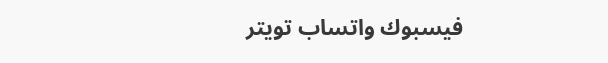فيسبوك واتساب تويتر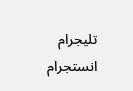تليجرام انستجرام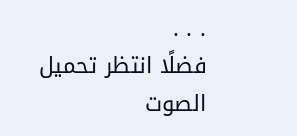. . .
فضلًا انتظر تحميل الصوت